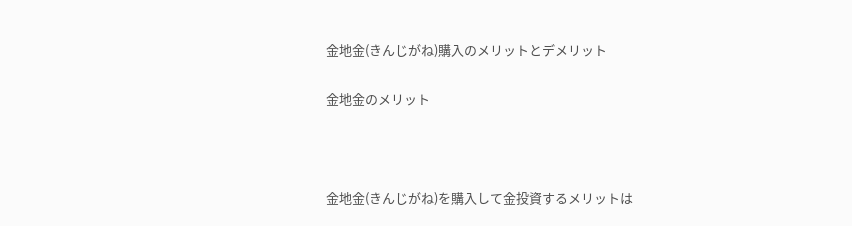金地金(きんじがね)購入のメリットとデメリット

金地金のメリット



金地金(きんじがね)を購入して金投資するメリットは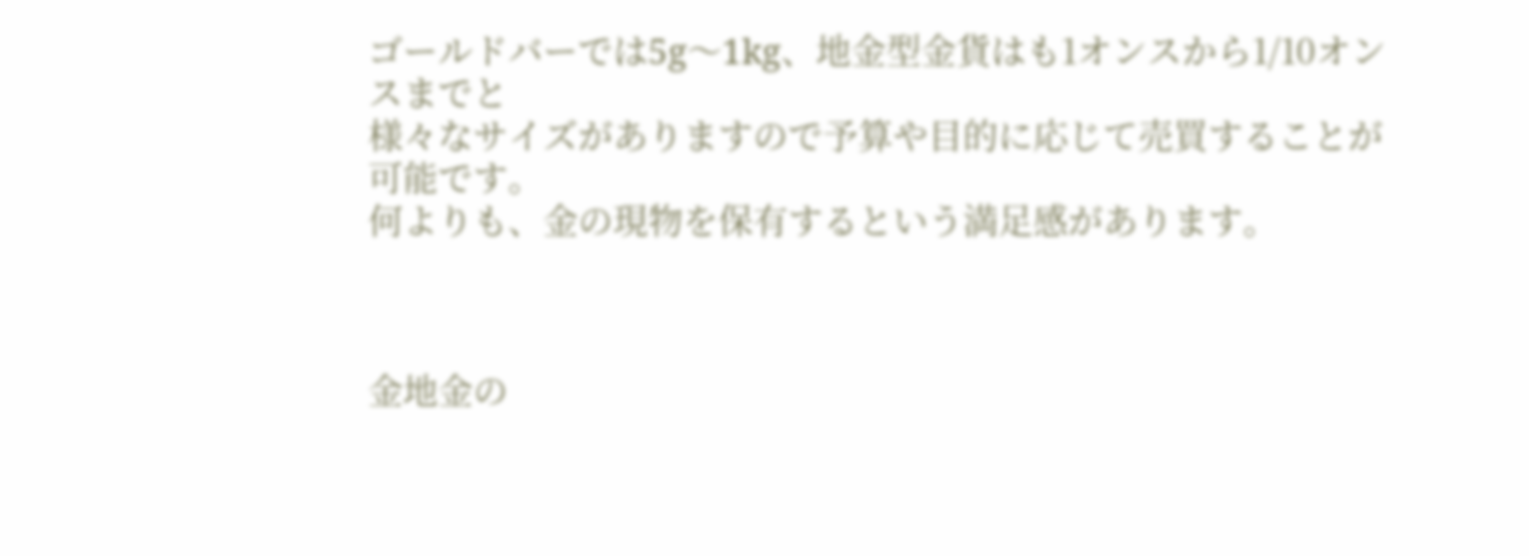ゴールドバーでは5g〜1kg、地金型金貨はも1オンスから1/10オンスまでと
様々なサイズがありますので予算や目的に応じて売買することが可能です。
何よりも、金の現物を保有するという満足感があります。



金地金の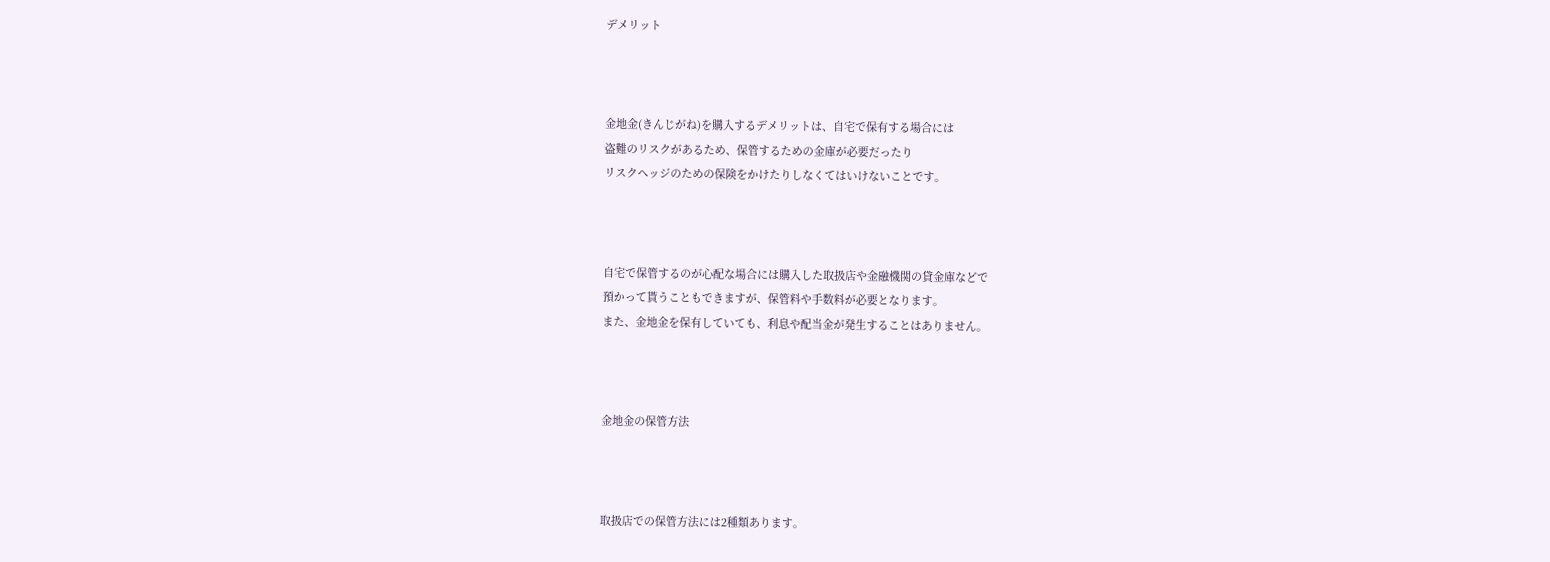デメリット



金地金(きんじがね)を購入するデメリットは、自宅で保有する場合には
盗難のリスクがあるため、保管するための金庫が必要だったり
リスクヘッジのための保険をかけたりしなくてはいけないことです。



自宅で保管するのが心配な場合には購入した取扱店や金融機関の貸金庫などで
預かって貰うこともできますが、保管料や手数料が必要となります。
また、金地金を保有していても、利息や配当金が発生することはありません。



金地金の保管方法



取扱店での保管方法には2種類あります。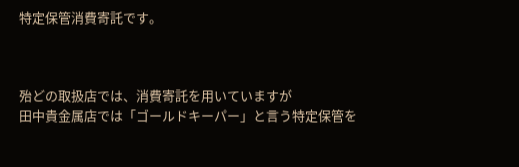特定保管消費寄託です。



殆どの取扱店では、消費寄託を用いていますが
田中貴金属店では「ゴールドキーパー」と言う特定保管を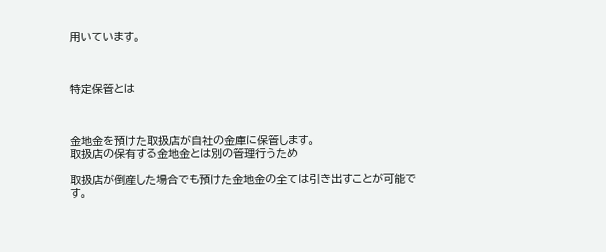用いています。



特定保管とは



金地金を預けた取扱店が自社の金庫に保管します。
取扱店の保有する金地金とは別の管理行うため

取扱店が倒産した場合でも預けた金地金の全ては引き出すことが可能です。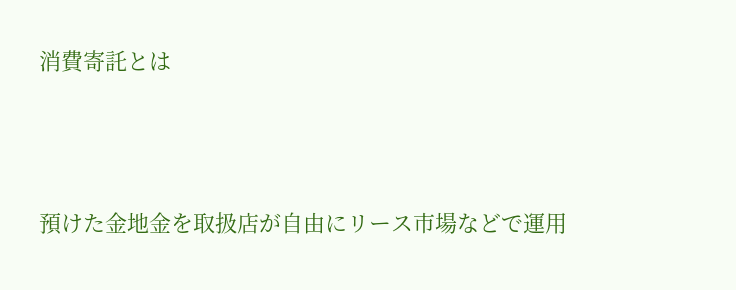消費寄託とは



預けた金地金を取扱店が自由にリース市場などで運用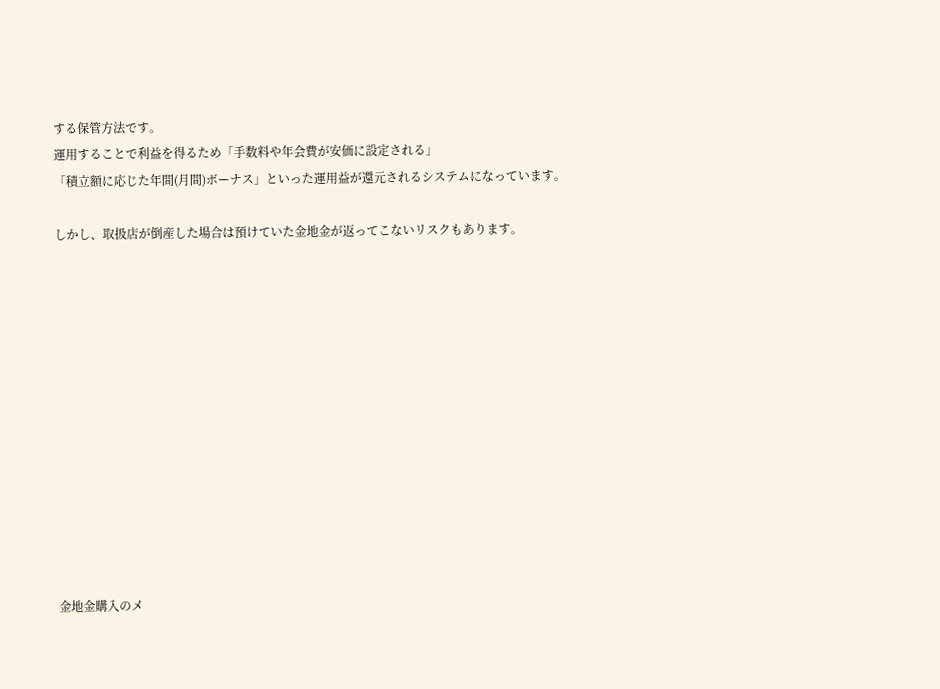する保管方法です。
運用することで利益を得るため「手数料や年会費が安価に設定される」
「積立額に応じた年間(月間)ボーナス」といった運用益が還元されるシステムになっています。

しかし、取扱店が倒産した場合は預けていた金地金が返ってこないリスクもあります。













金地金購入のメ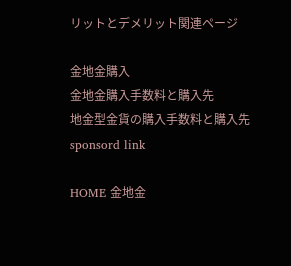リットとデメリット関連ページ

金地金購入
金地金購入手数料と購入先
地金型金貨の購入手数料と購入先
sponsord link

HOME 金地金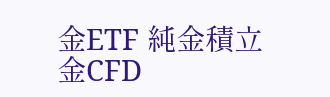金ETF 純金積立 金CFD